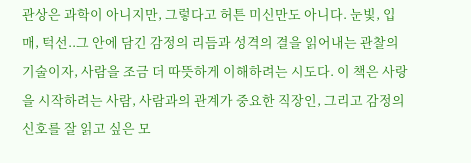관상은 과학이 아니지만, 그렇다고 허튼 미신만도 아니다. 눈빛, 입매, 턱선..그 안에 담긴 감정의 리듬과 성격의 결을 읽어내는 관찰의 기술이자, 사람을 조금 더 따뜻하게 이해하려는 시도다. 이 책은 사랑을 시작하려는 사람, 사람과의 관계가 중요한 직장인, 그리고 감정의 신호를 잘 읽고 싶은 모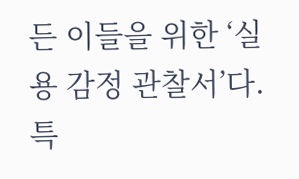든 이들을 위한 ‘실용 감정 관찰서’다. 특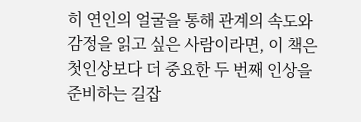히 연인의 얼굴을 통해 관계의 속도와 감정을 읽고 싶은 사람이라면, 이 책은 첫인상보다 더 중요한 두 번째 인상을 준비하는 길잡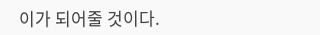이가 되어줄 것이다.